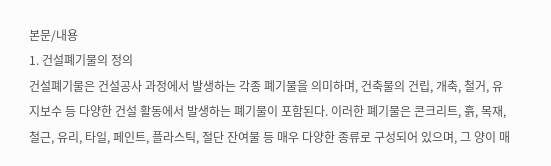본문/내용
1. 건설폐기물의 정의
건설폐기물은 건설공사 과정에서 발생하는 각종 폐기물을 의미하며, 건축물의 건립, 개축, 철거, 유지보수 등 다양한 건설 활동에서 발생하는 폐기물이 포함된다. 이러한 폐기물은 콘크리트, 흙, 목재, 철근, 유리, 타일, 페인트, 플라스틱, 절단 잔여물 등 매우 다양한 종류로 구성되어 있으며, 그 양이 매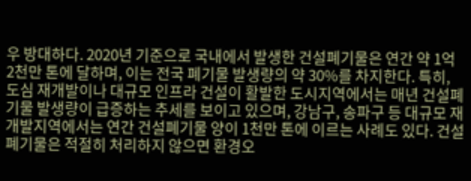우 방대하다. 2020년 기준으로 국내에서 발생한 건설폐기물은 연간 약 1억 2천만 톤에 달하며, 이는 전국 폐기물 발생량의 약 30%를 차지한다. 특히, 도심 재개발이나 대규모 인프라 건설이 활발한 도시지역에서는 매년 건설폐기물 발생량이 급증하는 추세를 보이고 있으며, 강남구, 송파구 등 대규모 재개발지역에서는 연간 건설폐기물 양이 1천만 톤에 이르는 사례도 있다. 건설폐기물은 적절히 처리하지 않으면 환경오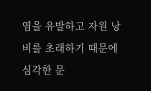염을 유발하고 자원 낭비를 초래하기 때문에 심각한 문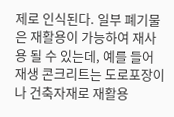제로 인식된다. 일부 폐기물은 재활용이 가능하여 재사용 될 수 있는데, 예를 들어 재생 콘크리트는 도로포장이나 건축자재로 재활용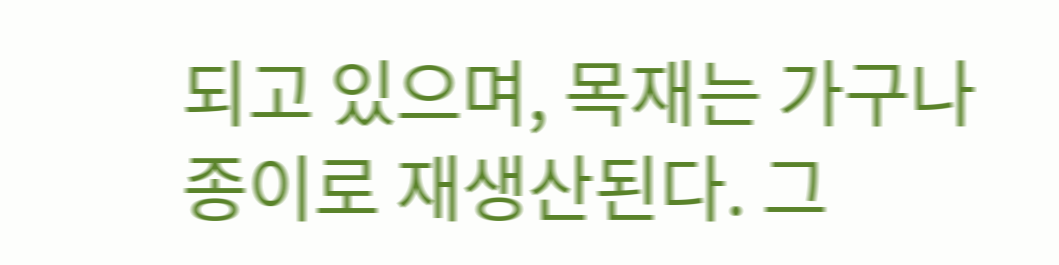되고 있으며, 목재는 가구나 종이로 재생산된다. 그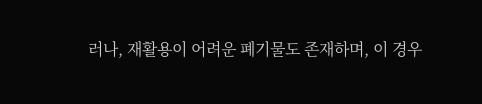러나, 재활용이 어려운 폐기물도 존재하며, 이 경우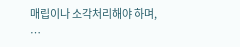매립이나 소각처리해야 하며, …